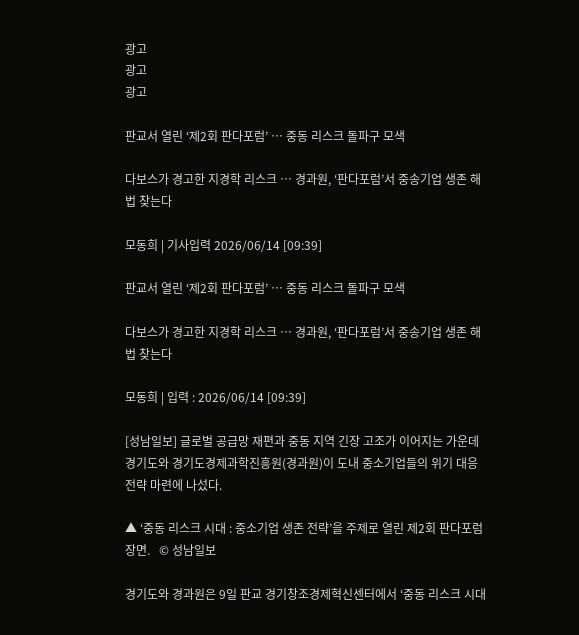광고
광고
광고

판교서 열린 ‘제2회 판다포럼’ … 중동 리스크 돌파구 모색

다보스가 경고한 지경학 리스크 … 경과원, ‘판다포럼’서 중송기업 생존 해법 찾는다

모동희 | 기사입력 2026/06/14 [09:39]

판교서 열린 ‘제2회 판다포럼’ … 중동 리스크 돌파구 모색

다보스가 경고한 지경학 리스크 … 경과원, ‘판다포럼’서 중송기업 생존 해법 찾는다

모동희 | 입력 : 2026/06/14 [09:39]

[성남일보] 글로벌 공급망 재편과 중동 지역 긴장 고조가 이어지는 가운데 경기도와 경기도경제과학진흥원(경과원)이 도내 중소기업들의 위기 대응 전략 마련에 나섰다.

▲ ‘중동 리스크 시대 : 중소기업 생존 전략’을 주제로 열린 제2회 판다포럼 장면.   © 성남일보

경기도와 경과원은 9일 판교 경기창조경제혁신센터에서 ‘중동 리스크 시대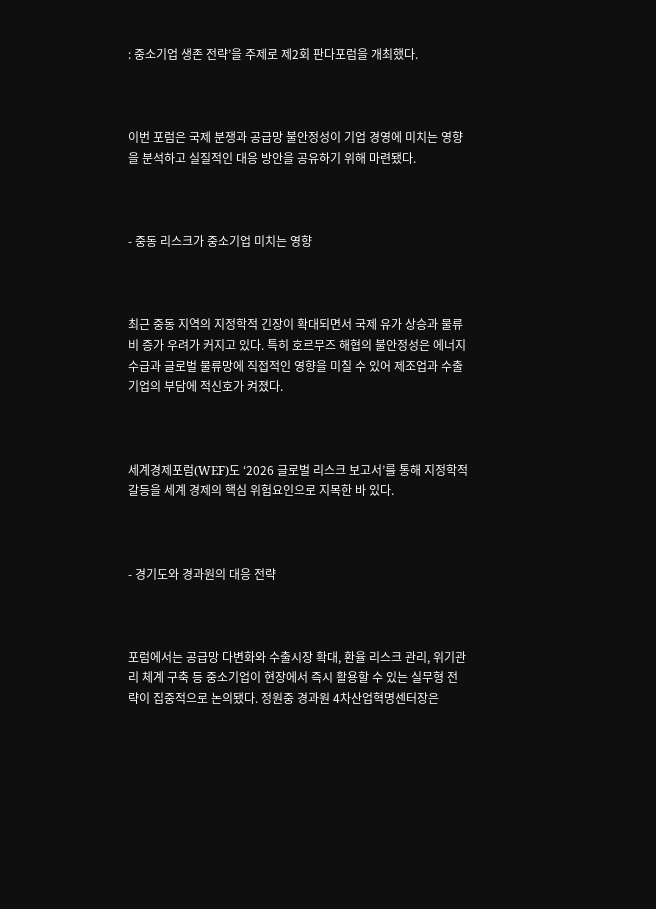: 중소기업 생존 전략’을 주제로 제2회 판다포럼을 개최했다.



이번 포럼은 국제 분쟁과 공급망 불안정성이 기업 경영에 미치는 영향을 분석하고 실질적인 대응 방안을 공유하기 위해 마련됐다.



- 중동 리스크가 중소기업 미치는 영향



최근 중동 지역의 지정학적 긴장이 확대되면서 국제 유가 상승과 물류비 증가 우려가 커지고 있다. 특히 호르무즈 해협의 불안정성은 에너지 수급과 글로벌 물류망에 직접적인 영향을 미칠 수 있어 제조업과 수출기업의 부담에 적신호가 켜졌다.



세계경제포럼(WEF)도 ‘2026 글로벌 리스크 보고서’를 통해 지정학적 갈등을 세계 경제의 핵심 위험요인으로 지목한 바 있다.



- 경기도와 경과원의 대응 전략



포럼에서는 공급망 다변화와 수출시장 확대, 환율 리스크 관리, 위기관리 체계 구축 등 중소기업이 현장에서 즉시 활용할 수 있는 실무형 전략이 집중적으로 논의됐다. 정원중 경과원 4차산업혁명센터장은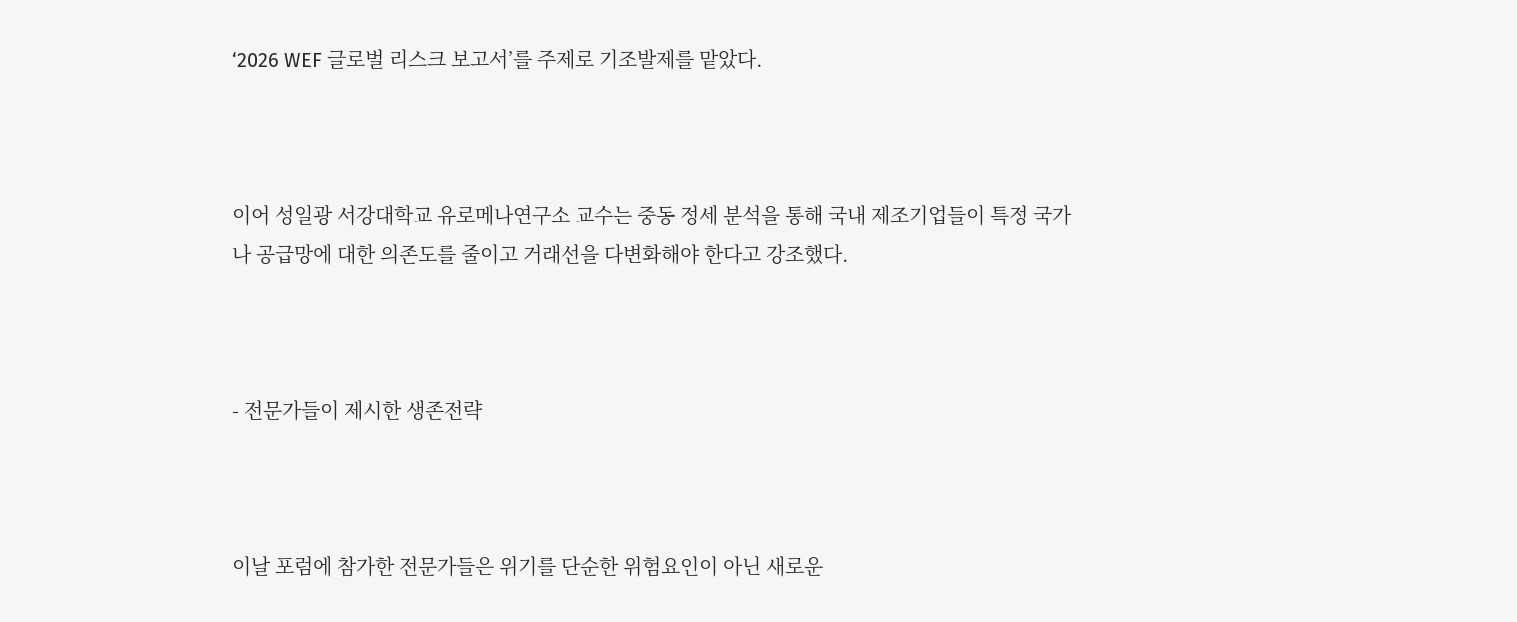‘2026 WEF 글로벌 리스크 보고서’를 주제로 기조발제를 맡았다.



이어 성일광 서강대학교 유로메나연구소 교수는 중동 정세 분석을 통해 국내 제조기업들이 특정 국가나 공급망에 대한 의존도를 줄이고 거래선을 다변화해야 한다고 강조했다.



- 전문가들이 제시한 생존전략



이날 포럼에 참가한 전문가들은 위기를 단순한 위험요인이 아닌 새로운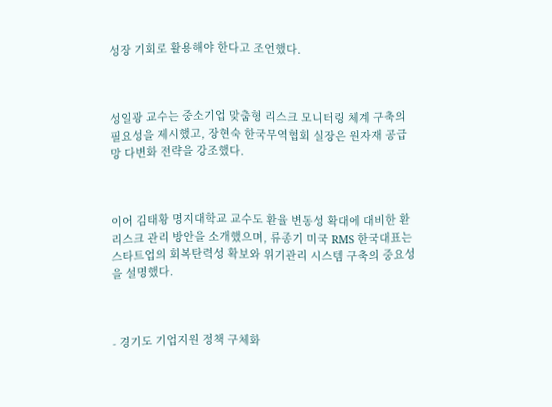성장 기회로 활용해야 한다고 조언했다.



성일광 교수는 중소기업 맞춤형 리스크 모니터링 체계 구축의 필요성을 제시했고, 장현숙 한국무역협회 실장은 원자재 공급망 다변화 전략을 강조했다.



이어 김태황 명지대학교 교수도 환율 변동성 확대에 대비한 환리스크 관리 방안을 소개했으며, 류종기 미국 RMS 한국대표는 스타트업의 회복탄력성 확보와 위기관리 시스템 구축의 중요성을 설명했다.



- 경기도 기업지원 정책 구체화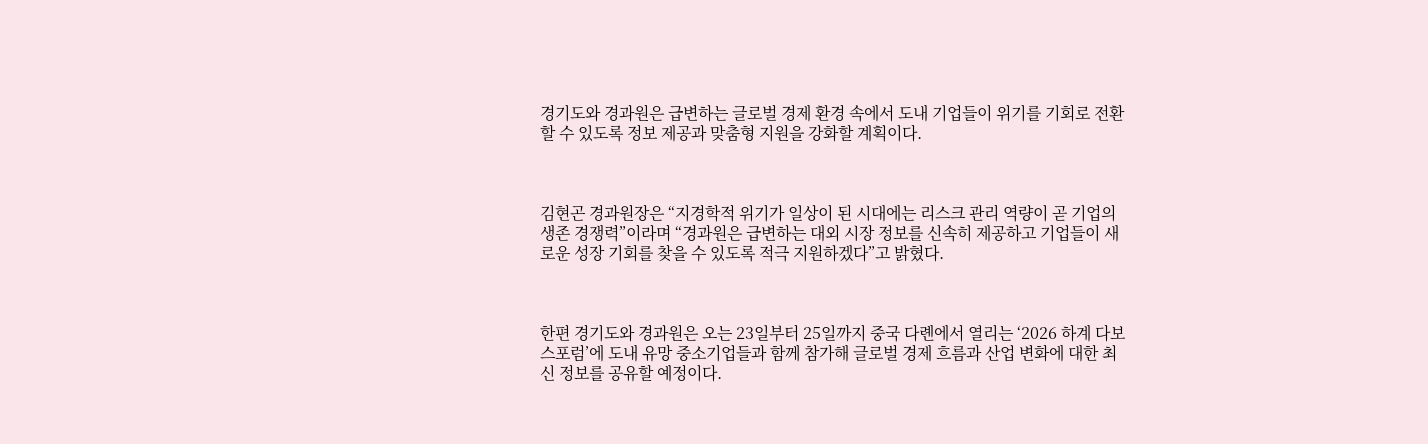경기도와 경과원은 급변하는 글로벌 경제 환경 속에서 도내 기업들이 위기를 기회로 전환할 수 있도록 정보 제공과 맞춤형 지원을 강화할 계획이다.



김현곤 경과원장은 “지경학적 위기가 일상이 된 시대에는 리스크 관리 역량이 곧 기업의 생존 경쟁력”이라며 “경과원은 급변하는 대외 시장 정보를 신속히 제공하고 기업들이 새로운 성장 기회를 찾을 수 있도록 적극 지원하겠다”고 밝혔다.



한편 경기도와 경과원은 오는 23일부터 25일까지 중국 다롄에서 열리는 ‘2026 하계 다보스포럼’에 도내 유망 중소기업들과 함께 참가해 글로벌 경제 흐름과 산업 변화에 대한 최신 정보를 공유할 예정이다.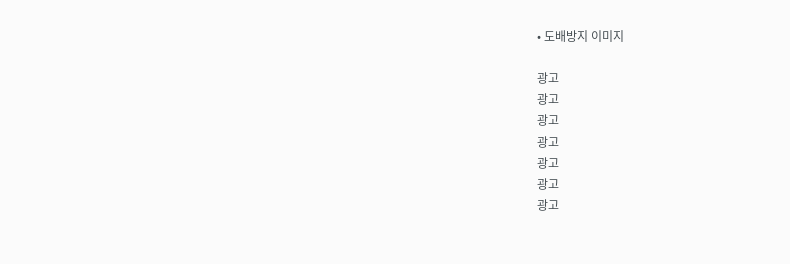• 도배방지 이미지

광고
광고
광고
광고
광고
광고
광고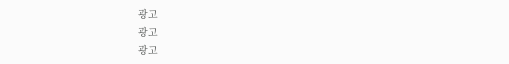광고
광고
광고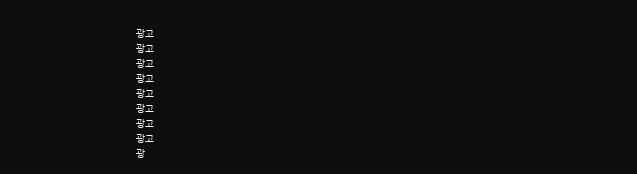광고
광고
광고
광고
광고
광고
광고
광고
광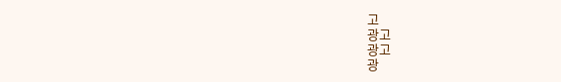고
광고
광고
광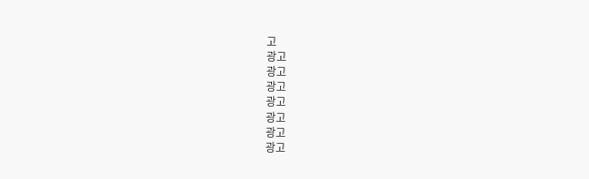고
광고
광고
광고
광고
광고
광고
광고